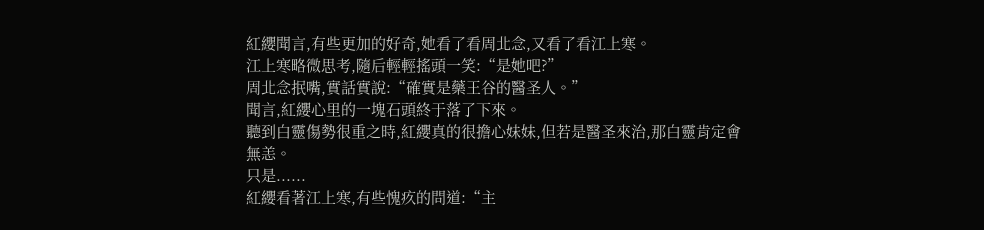紅纓聞言,有些更加的好奇,她看了看周北念,又看了看江上寒。
江上寒略微思考,隨后輕輕搖頭一笑:“是她吧?”
周北念抿嘴,實話實說:“確實是藥王谷的醫圣人。”
聞言,紅纓心里的一塊石頭終于落了下來。
聽到白靈傷勢很重之時,紅纓真的很擔心妹妹,但若是醫圣來治,那白靈肯定會無恙。
只是......
紅纓看著江上寒,有些愧疚的問道:“主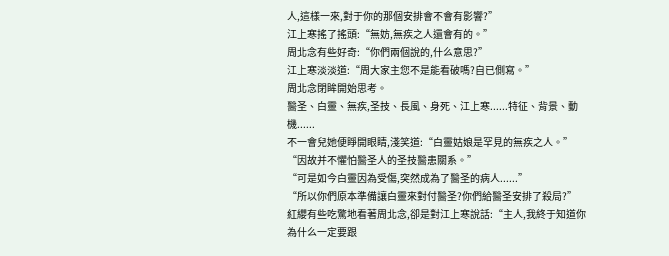人,這樣一來,對于你的那個安排會不會有影響?”
江上寒搖了搖頭:“無妨,無疾之人還會有的。”
周北念有些好奇:“你們兩個說的,什么意思?”
江上寒淡淡道:“周大家主您不是能看破嗎?自已側寫。”
周北念閉眸開始思考。
醫圣、白靈、無疾,圣技、長風、身死、江上寒......特征、背景、動機......
不一會兒她便睜開眼睛,淺笑道:“白靈姑娘是罕見的無疾之人。”
“因故并不懼怕醫圣人的圣技醫患關系。”
“可是如今白靈因為受傷,突然成為了醫圣的病人......”
“所以你們原本準備讓白靈來對付醫圣?你們給醫圣安排了殺局?”
紅纓有些吃驚地看著周北念,卻是對江上寒說話:“主人,我終于知道你為什么一定要跟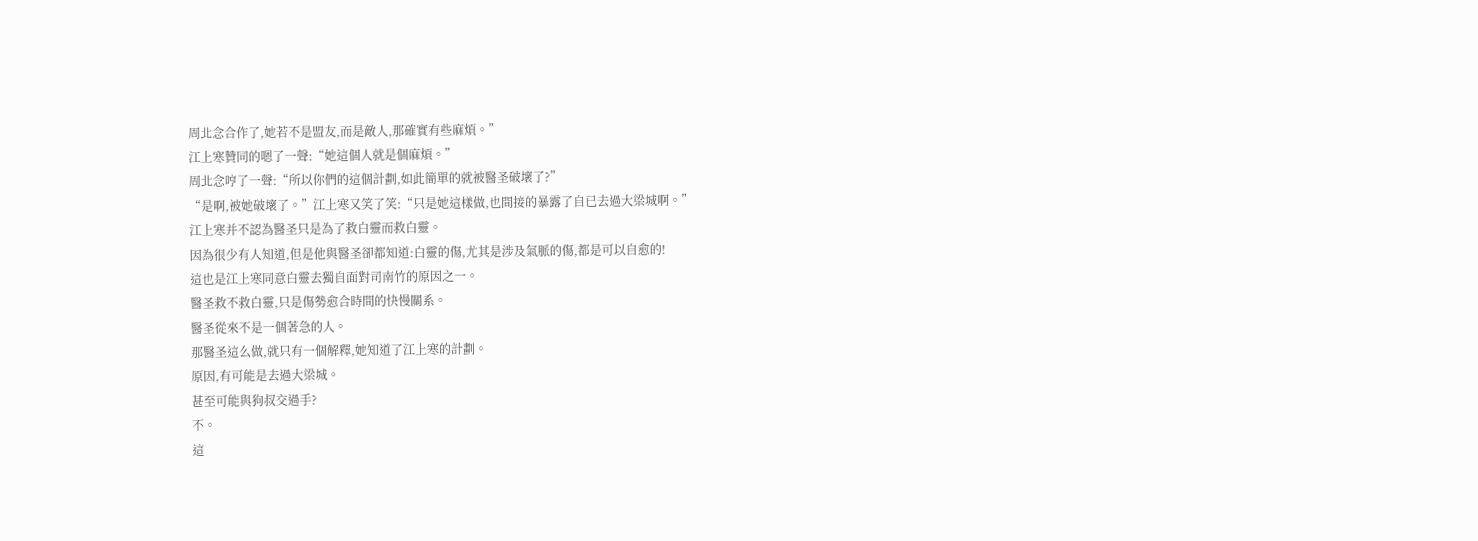周北念合作了,她若不是盟友,而是敵人,那確實有些麻煩。”
江上寒贊同的嗯了一聲:“她這個人就是個麻煩。”
周北念哼了一聲:“所以你們的這個計劃,如此簡單的就被醫圣破壞了?”
“是啊,被她破壞了。”江上寒又笑了笑:“只是她這樣做,也間接的暴露了自已去過大梁城啊。”
江上寒并不認為醫圣只是為了救白靈而救白靈。
因為很少有人知道,但是他與醫圣卻都知道:白靈的傷,尤其是涉及氣脈的傷,都是可以自愈的!
這也是江上寒同意白靈去獨自面對司南竹的原因之一。
醫圣救不救白靈,只是傷勢愈合時間的快慢關系。
醫圣從來不是一個著急的人。
那醫圣這么做,就只有一個解釋,她知道了江上寒的計劃。
原因,有可能是去過大梁城。
甚至可能與狗叔交過手?
不。
這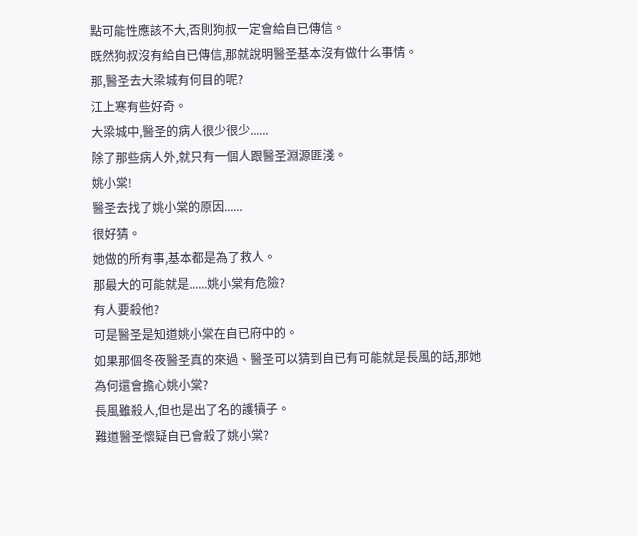點可能性應該不大,否則狗叔一定會給自已傳信。
既然狗叔沒有給自已傳信,那就說明醫圣基本沒有做什么事情。
那,醫圣去大梁城有何目的呢?
江上寒有些好奇。
大梁城中,醫圣的病人很少很少......
除了那些病人外,就只有一個人跟醫圣淵源匪淺。
姚小棠!
醫圣去找了姚小棠的原因......
很好猜。
她做的所有事,基本都是為了救人。
那最大的可能就是......姚小棠有危險?
有人要殺他?
可是醫圣是知道姚小棠在自已府中的。
如果那個冬夜醫圣真的來過、醫圣可以猜到自已有可能就是長風的話,那她為何還會擔心姚小棠?
長風雖殺人,但也是出了名的護犢子。
難道醫圣懷疑自已會殺了姚小棠?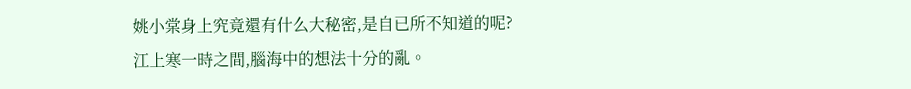姚小棠身上究竟還有什么大秘密,是自已所不知道的呢?
江上寒一時之間,腦海中的想法十分的亂。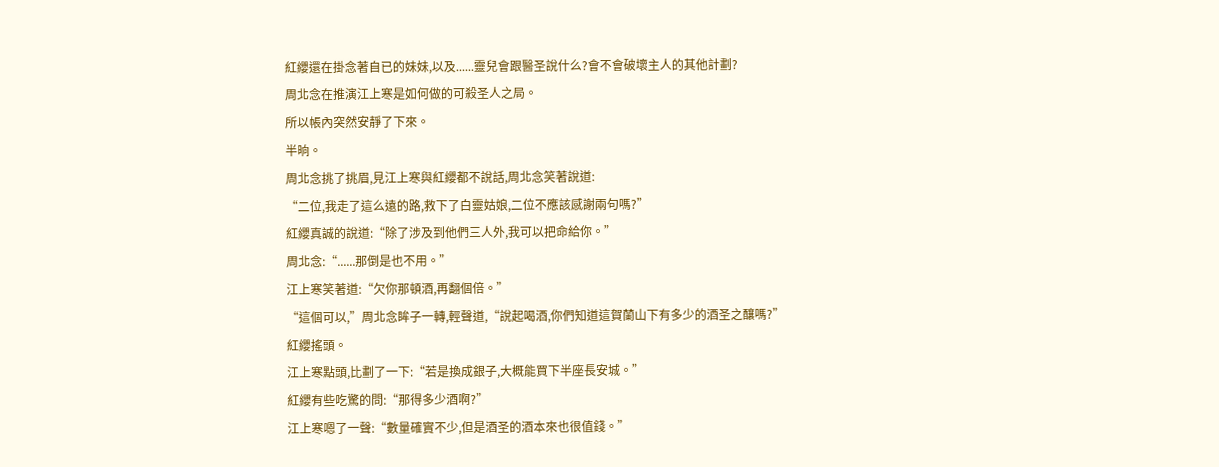紅纓還在掛念著自已的妹妹,以及......靈兒會跟醫圣說什么?會不會破壞主人的其他計劃?
周北念在推演江上寒是如何做的可殺圣人之局。
所以帳內突然安靜了下來。
半晌。
周北念挑了挑眉,見江上寒與紅纓都不說話,周北念笑著說道:
“二位,我走了這么遠的路,救下了白靈姑娘,二位不應該感謝兩句嗎?”
紅纓真誠的說道:“除了涉及到他們三人外,我可以把命給你。”
周北念:“......那倒是也不用。”
江上寒笑著道:“欠你那頓酒,再翻個倍。”
“這個可以,”周北念眸子一轉,輕聲道,“說起喝酒,你們知道這賀蘭山下有多少的酒圣之釀嗎?”
紅纓搖頭。
江上寒點頭,比劃了一下:“若是換成銀子,大概能買下半座長安城。”
紅纓有些吃驚的問:“那得多少酒啊?”
江上寒嗯了一聲:“數量確實不少,但是酒圣的酒本來也很值錢。”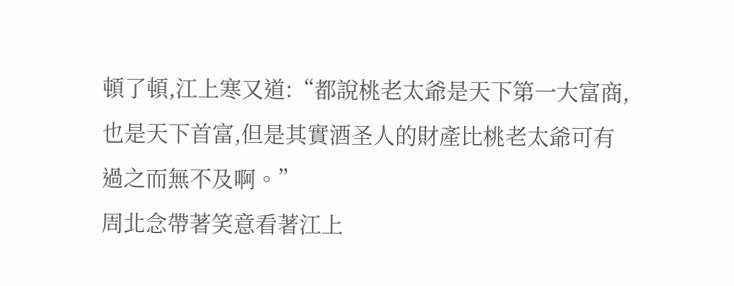頓了頓,江上寒又道:“都說桃老太爺是天下第一大富商,也是天下首富,但是其實酒圣人的財產比桃老太爺可有過之而無不及啊。”
周北念帶著笑意看著江上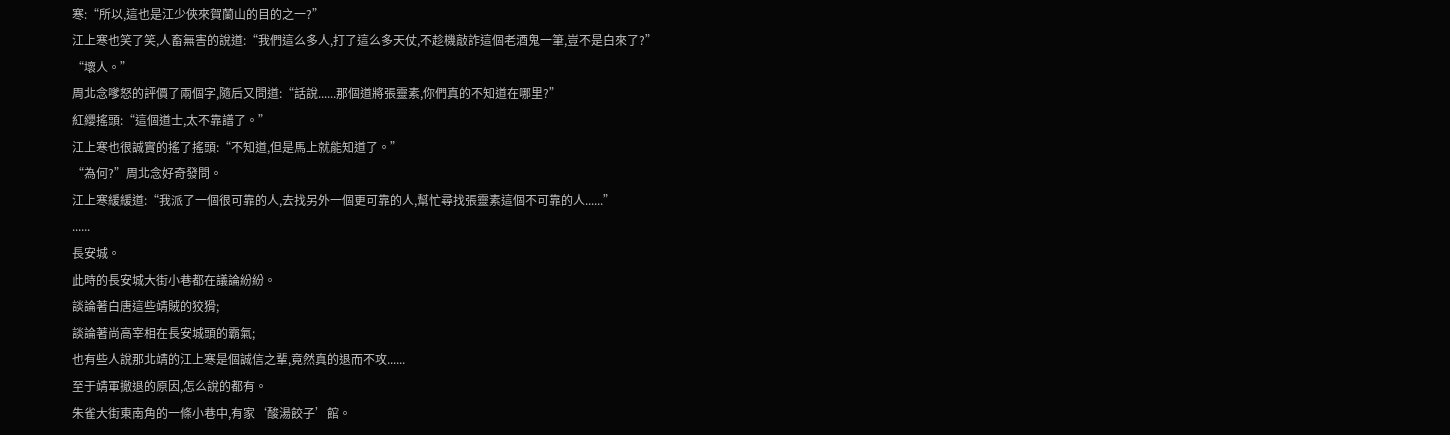寒:“所以,這也是江少俠來賀蘭山的目的之一?”
江上寒也笑了笑,人畜無害的說道:“我們這么多人,打了這么多天仗,不趁機敲詐這個老酒鬼一筆,豈不是白來了?”
“壞人。”
周北念嗲怒的評價了兩個字,隨后又問道:“話說......那個道將張靈素,你們真的不知道在哪里?”
紅纓搖頭:“這個道士,太不靠譜了。”
江上寒也很誠實的搖了搖頭:“不知道,但是馬上就能知道了。”
“為何?”周北念好奇發問。
江上寒緩緩道:“我派了一個很可靠的人,去找另外一個更可靠的人,幫忙尋找張靈素這個不可靠的人......”
......
長安城。
此時的長安城大街小巷都在議論紛紛。
談論著白唐這些靖賊的狡猾;
談論著尚高宰相在長安城頭的霸氣;
也有些人說那北靖的江上寒是個誠信之輩,竟然真的退而不攻......
至于靖軍撤退的原因,怎么說的都有。
朱雀大街東南角的一條小巷中,有家‘酸湯餃子’館。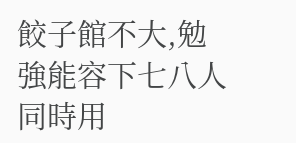餃子館不大,勉強能容下七八人同時用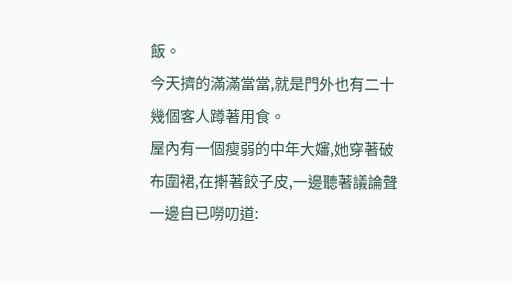飯。
今天擠的滿滿當當,就是門外也有二十幾個客人蹲著用食。
屋內有一個瘦弱的中年大嬸,她穿著破布圍裙,在搟著餃子皮,一邊聽著議論聲一邊自已嘮叨道: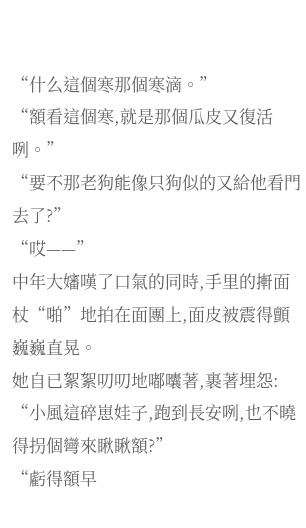“什么這個寒那個寒滴。”
“額看這個寒,就是那個瓜皮又復活咧。”
“要不那老狗能像只狗似的又給他看門去了?”
“哎——”
中年大嬸嘆了口氣的同時,手里的搟面杖“啪”地拍在面團上,面皮被震得顫巍巍直晃。
她自已絮絮叨叨地嘟囔著,裹著埋怨:
“小風這碎崽娃子,跑到長安咧,也不曉得拐個彎來瞅瞅額?”
“虧得額早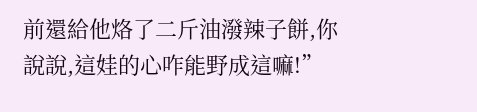前還給他烙了二斤油潑辣子餅,你說說,這娃的心咋能野成這嘛!”